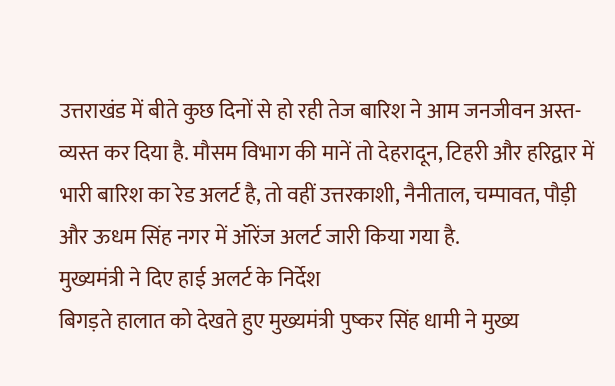उत्तराखंड में बीते कुछ दिनों से हो रही तेज बारिश ने आम जनजीवन अस्त-व्यस्त कर दिया है. मौसम विभाग की मानें तो देहरादून, टिहरी और हरिद्वार में भारी बारिश का रेड अलर्ट है, तो वहीं उत्तरकाशी, नैनीताल, चम्पावत, पौड़ी और ऊधम सिंह नगर में ऑरेंज अलर्ट जारी किया गया है.
मुख्यमंत्री ने दिए हाई अलर्ट के निर्देश
बिगड़ते हालात को देखते हुए मुख्यमंत्री पुष्कर सिंह धामी ने मुख्य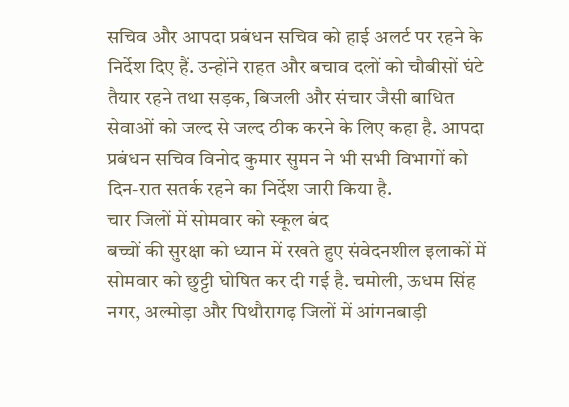सचिव और आपदा प्रबंधन सचिव को हाई अलर्ट पर रहने के निर्देश दिए हैं. उन्होंने राहत और बचाव दलों को चौबीसों घंटे तैयार रहने तथा सड़क, बिजली और संचार जैसी बाधित सेवाओं को जल्द से जल्द ठीक करने के लिए कहा है. आपदा प्रबंधन सचिव विनोद कुमार सुमन ने भी सभी विभागों को दिन-रात सतर्क रहने का निर्देश जारी किया है.
चार जिलों में सोमवार को स्कूल बंद
बच्चों की सुरक्षा को ध्यान में रखते हुए संवेदनशील इलाकों में सोमवार को छुट्टी घोषित कर दी गई है. चमोली, ऊधम सिंह नगर, अल्मोड़ा और पिथौरागढ़ जिलों में आंगनबाड़ी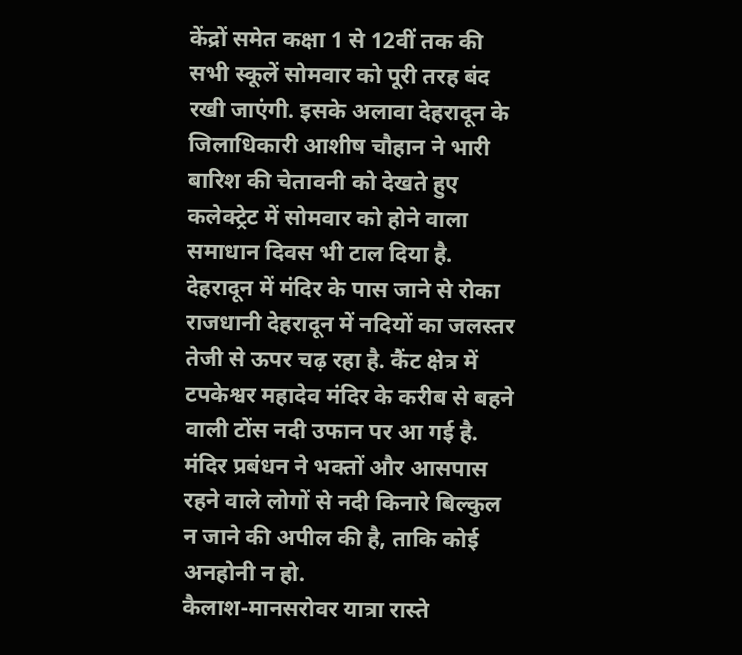केंद्रों समेत कक्षा 1 से 12वीं तक की सभी स्कूलें सोमवार को पूरी तरह बंद रखी जाएंगी. इसके अलावा देहरादून के जिलाधिकारी आशीष चौहान ने भारी बारिश की चेतावनी को देखते हुए कलेक्ट्रेट में सोमवार को होने वाला समाधान दिवस भी टाल दिया है.
देहरादून में मंदिर के पास जाने से रोका
राजधानी देहरादून में नदियों का जलस्तर तेजी से ऊपर चढ़ रहा है. कैंट क्षेत्र में टपकेश्वर महादेव मंदिर के करीब से बहने वाली टोंस नदी उफान पर आ गई है. मंदिर प्रबंधन ने भक्तों और आसपास रहने वाले लोगों से नदी किनारे बिल्कुल न जाने की अपील की है, ताकि कोई अनहोनी न हो.
कैलाश-मानसरोवर यात्रा रास्ते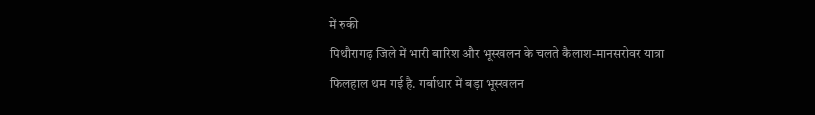में रुकी
पिथौरागढ़ जिले में भारी बारिश और भूस्खलन के चलते कैलाश-मानसरोवर यात्रा फिलहाल थम गई है. गर्बाधार में बड़ा भूस्खलन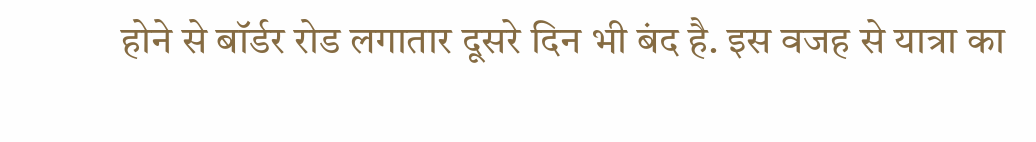होने से बॉर्डर रोड लगातार दूसरे दिन भी बंद है. इस वजह से यात्रा का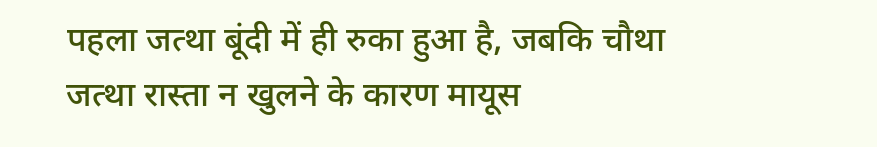पहला जत्था बूंदी में ही रुका हुआ है, जबकि चौथा जत्था रास्ता न खुलने के कारण मायूस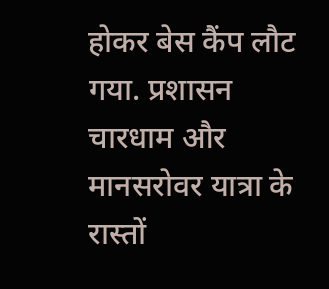होकर बेस कैंप लौट गया. प्रशासन चारधाम और मानसरोवर यात्रा के रास्तों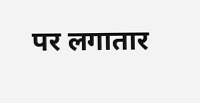पर लगातार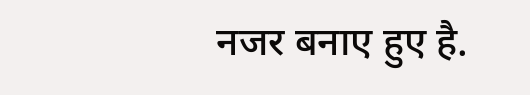नजर बनाए हुए है.